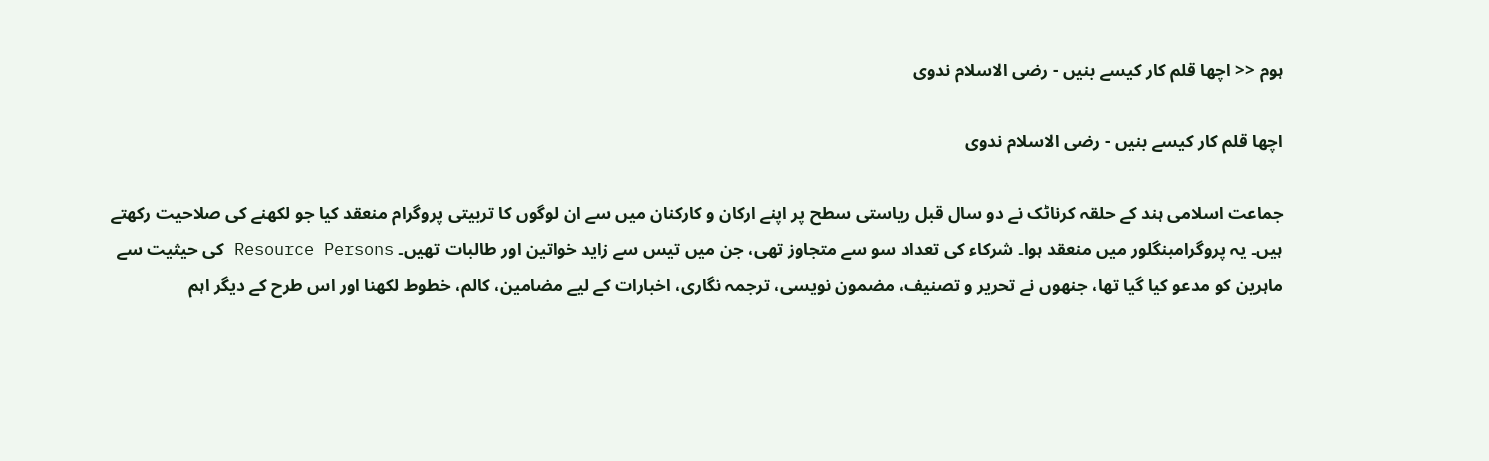ہوم << اچھا قلم کار کیسے بنیں - رضی الاسلام ندوی

اچھا قلم کار کیسے بنیں - رضی الاسلام ندوی

جماعت اسلامی ہند کے حلقہ کرناٹک نے دو سال قبل ریاستی سطح پر اپنے ارکان و کارکنان میں سے ان لوگوں کا تربیتی پروگرام منعقد کیا جو لکھنے کی صلاحیت رکھتے ہیں۔ یہ پروگرامبنگلور میں منعقد ہوا۔ شرکاء کی تعداد سو سے متجاوز تھی، جن میں تیس سے زاید خواتین اور طالبات تھیں۔ Resource Persons کی حیثیت سے ماہرین کو مدعو کیا گیا تھا، جنھوں نے تحریر و تصنیف، مضمون نویسی، ترجمہ نگاری، اخبارات کے لیے مضامین، کالم، خطوط لکھنا اور اس طرح کے دیگر اہم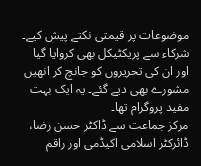موضوعات پر قیمتی نکتے پیش کیے۔ شرکاء سے پریکٹیکل بھی کروایا گیا اور ان کی تحریروں کو جانچ کر انھیں مشورے بھی دیے گئے۔ یہ ایک بہت مفید پروگرام تھا۔
مرکز جماعت سے ڈاکٹر حسن رضا، ڈائرکٹر اسلامی اکیڈمی اور راقم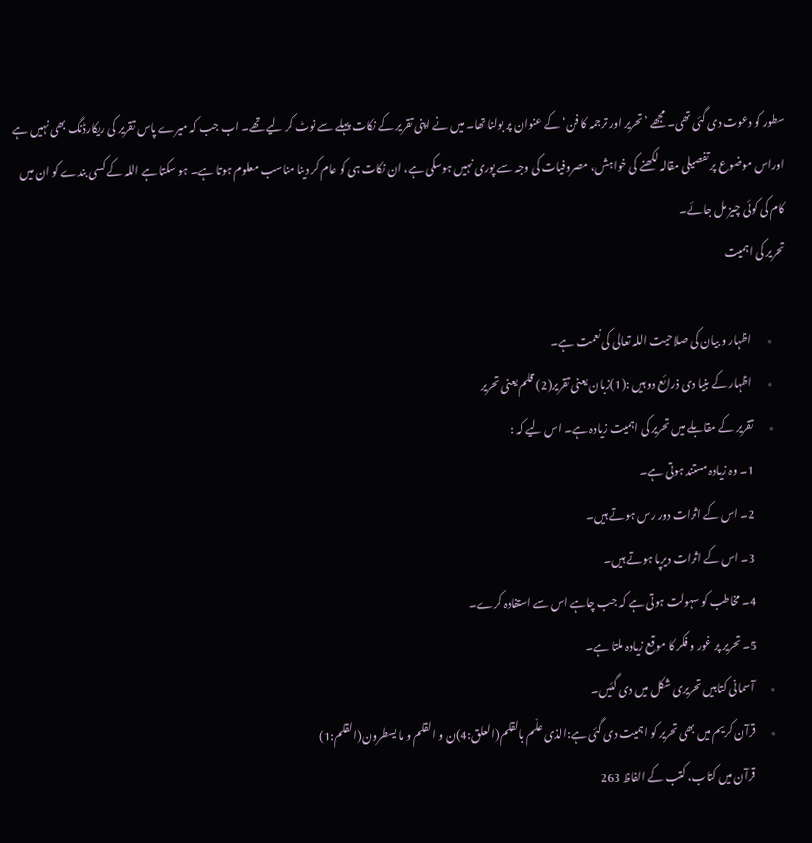سطور کو دعوت دی گئی تھی۔ مجھے ’تحریر اور ترجمہ کا فن‘ کے عنوان پر بولنا تھا۔ میں نے اپنی تقریر کے نکات پہلے سے نوٹ کر لیے تھے۔ اب جب کہ میرے پاس تقریر کی ریکارڈنگ بھی نہیں ہے اوراس موضوع پر تفصیلی مقالہ لکھنے کی خواہش، مصروفیات کی وجہ سے پوری نہیں ہوسکی ہے، ان نکات ہی کو عام کر دینا مناسب معلوم ہوتا ہے۔ ہو سکتا ہے اللہ کے کسی بندے کو ان میں کام کی کوئی چیز مل جائے۔
تحریر کی اہمیت

      ٭       اظہار و بیان کی صلاحیت اللہ تعالی کی نعمت ہے۔
      ٭       اظہار کے بنیا دی ذرائع دو ہیں :(1)زبان یعنی تقریر(2) قلم یعنی تحریر
      ٭       تقریر کے مقابلے میں تحریر کی اہمیت زیادہ ہے۔ اس لیے کہ :
               1۔ وہ زیادہ مستند ہوتی ہے۔
               2۔ اس کے اثرات دور رس ہوتے ہیں۔
               3۔ اس کے اثرات دیرپا ہوتے ہیں۔
               4۔ مخاطب کو سہولت ہوتی ہے کہ جب چاہے اس سے استفادہ کرے۔
               5۔ تحریر پر غور و فکر کا موقع زیادہ ملتا ہے۔
      ٭       آسمانی کتابیں تحریری شکل میں دی گئیں۔
      ٭       قرآن کریم میں بھی تحریر کو اہمیت دی گئی ہے:الذی علّم بالقلم(العلق:4)ن و القلم و ما یسطرون(القلم:1)
                قرآن میں کتاب، کتب کے الفاظ 263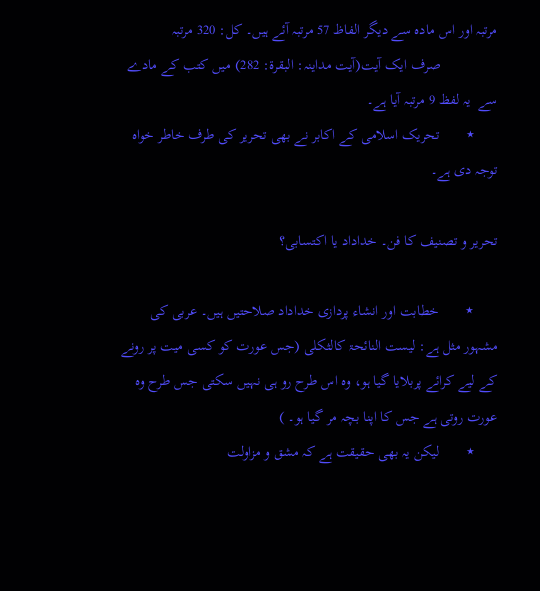مرتبہ اور اس مادہ سے دیگر الفاظ 57 مرتبہ آئے ہیں۔ کل: 320 مرتبہ
               صرف ایک آیت(آیت مداینہ: البقرۃ: 282) میں کتب کے مادے سے  یہ لفظ 9 مرتبہ آیا ہے۔
      ٭       تحریک اسلامی کے اکابر نے بھی تحریر کی طرف خاطر خواہ توجہ دی ہے۔

تحریر و تصنیف کا فن۔ خداداد یا اکتسابی؟

      ٭       خطابت اور انشاء پردازی خداداد صلاحتیں ہیں۔ عربی کی مشہور مثل ہے: لیست النائحۃ کالثکلی (جس عورت کو کسی میت پر رونے کے لیے کرائے پربلایا گیا ہو، وہ اس طرح رو ہی نہیں سکتی جس طرح وہ عورت روتی ہے جس کا اپنا بچہ مر گیا ہو۔ )
      ٭       لیکن یہ بھی حقیقت ہے کہ مشق و مزاولت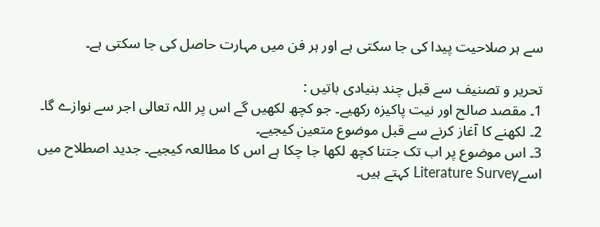سے ہر صلاحیت پیدا کی جا سکتی ہے اور ہر فن میں مہارت حاصل کی جا سکتی ہے۔

تحریر و تصنیف سے قبل چند بنیادی باتیں :
1۔ مقصد صالح اور نیت پاکیزہ رکھیے۔ جو کچھ لکھیں گے اس پر اللہ تعالی اجر سے نوازے گا۔
2۔ لکھنے کا آغاز کرنے سے قبل موضوع متعین کیجیے۔
3۔ اس موضوع پر اب تک جتنا کچھ لکھا جا چکا ہے اس کا مطالعہ کیجیے۔ جدید اصطلاح میں اسےLiterature Survey کہتے ہیں۔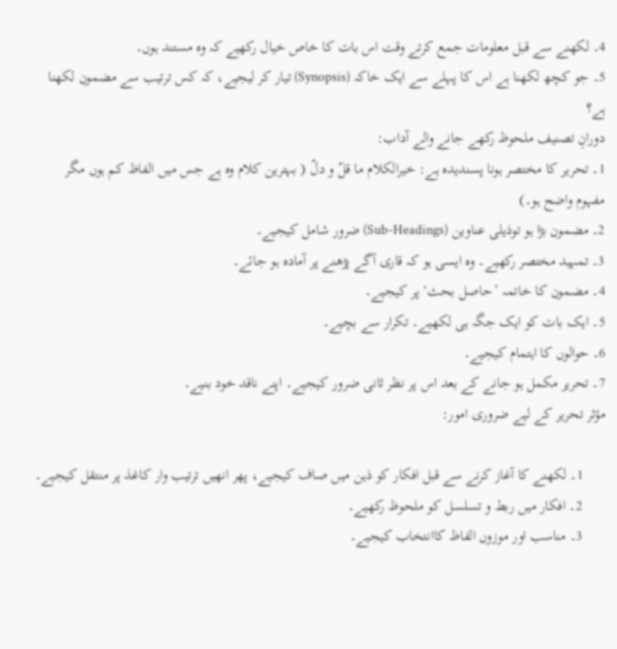4۔ لکھنے سے قبل معلومات جمع کرتے وقت اس بات کا خاص خیال رکھیے کہ وہ مستند ہوں۔
5۔ جو کچھ لکھنا ہے اس کا پہلے سے ایک خاکہ (Synopsis) تیار کر لیجیے، کہ کس ترتیب سے مضمون لکھنا ہے؟
دورانِ تصنیف ملحوظ رکھے جانے والے آداب:
1۔ تحریر کا مختصر ہونا پسندیدہ ہے: خیرالکلام ما قلّ و دلّ ( بہترین کلام وہ ہے جس میں الفاظ کم ہوں مگر مفہوم واضح ہو۔)
2۔ مضمون بڑا ہو توذیلی عناوین (Sub-Headings) ضرور شامل کیجیے۔
3۔ تمہید مختصر رکھیے۔ وہ ایسی ہو کہ قاری آگے پڑھنے پر آمادہ ہو جائے۔
4۔ مضمون کا خاتمہ ’حاصل بحث‘ پر کیجیے۔
5۔ ایک بات کو ایک جگہ ہی لکھیے۔ تکرار سے بچیے۔
6۔ حوالوں کا اہتمام کیجیے۔
7۔ تحریر مکمل ہو جانے کے بعد اس پر نظر ثانی ضرور کیجیے۔ اپنے ناقد خود بنیے۔
مؤثر تحریر کے لیے ضروری امور:

      1۔ لکھنے کا آغاز کرنے سے قبل افکار کو ذہن میں صاف کیجیے، پھر انھیں ترتیب وار کاغذ پر منتقل کیجیے۔
      2۔ افکار میں ربط و تسلسل کو ملحوظ رکھیے۔
      3۔ مناسب اور موزوں الفاظ کاانتخاب کیجیے۔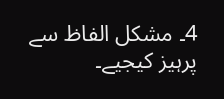4۔ مشکل الفاظ سے پرہیز کیجیے۔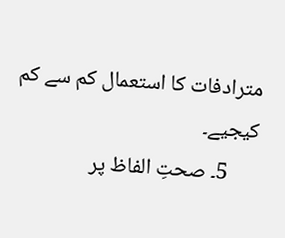مترادفات کا استعمال کم سے کم کیجیے۔
      5۔ صحتِ الفاظ پر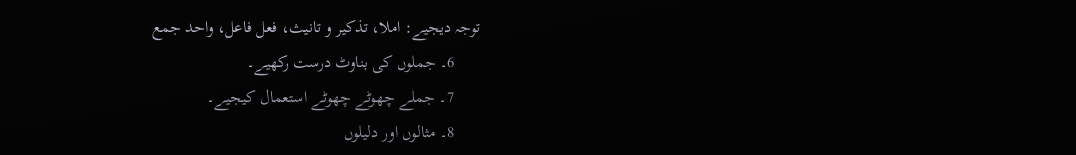توجہ دیجیے: املا، تذکیر و تانیث، فعل فاعل، واحد جمع
      6۔ جملوں کی بناوٹ درست رکھیے۔
      7۔ جملے چھوٹے چھوٹے استعمال کیجیے۔
      8۔ مثالوں اور دلیلوں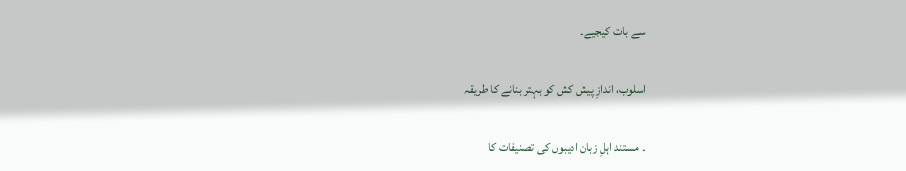سے بات کیجیے۔

اسلوب، اندازِ پیش کش کو بہتر بنانے کا طریقہ

۔ مستند اہلِ زبان ادیبوں کی تصنیفات کا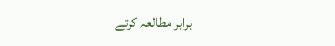برابر مطالعہ کرتے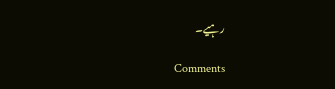رہیے۔

Comments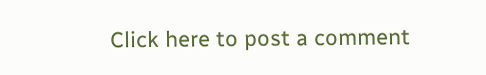Click here to post a comment